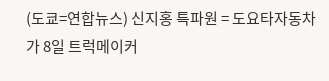(도쿄=연합뉴스) 신지홍 특파원 = 도요타자동차가 8일 트럭메이커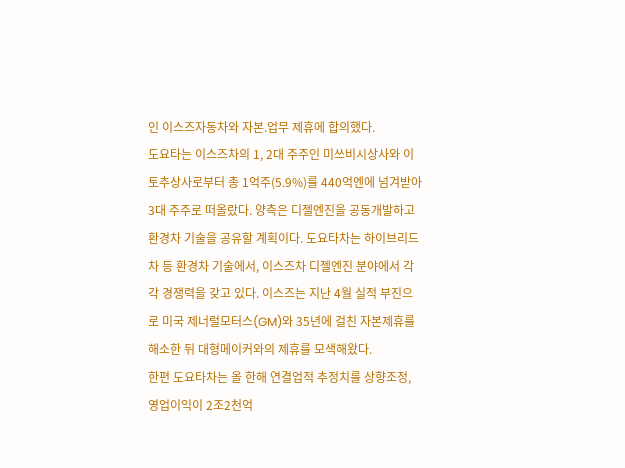인 이스즈자동차와 자본.업무 제휴에 합의했다.
도요타는 이스즈차의 1, 2대 주주인 미쓰비시상사와 이토추상사로부터 총 1억주(5.9%)를 440억엔에 넘겨받아 3대 주주로 떠올랐다. 양측은 디젤엔진을 공동개발하고 환경차 기술을 공유할 계획이다. 도요타차는 하이브리드차 등 환경차 기술에서, 이스즈차 디젤엔진 분야에서 각각 경쟁력을 갖고 있다. 이스즈는 지난 4월 실적 부진으로 미국 제너럴모터스(GM)와 35년에 걸친 자본제휴를 해소한 뒤 대형메이커와의 제휴를 모색해왔다.
한편 도요타차는 올 한해 연결업적 추정치를 상향조정, 영업이익이 2조2천억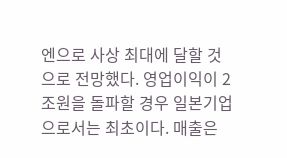엔으로 사상 최대에 달할 것으로 전망했다. 영업이익이 2조원을 돌파할 경우 일본기업으로서는 최초이다. 매출은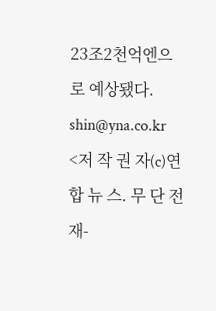23조2천억엔으로 예상됐다.
shin@yna.co.kr
<저 작 권 자(c)연 합 뉴 스. 무 단 전 재-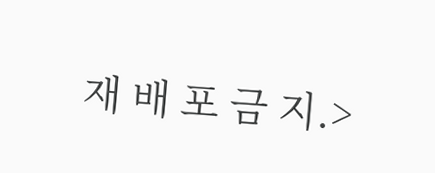재 배 포 금 지.>